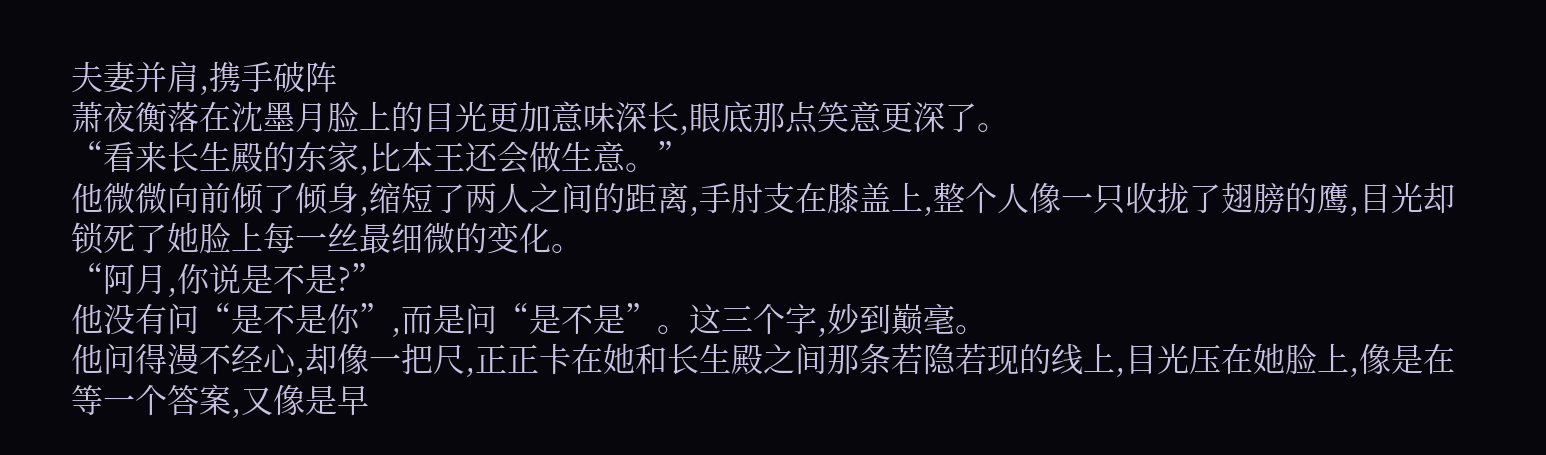夫妻并肩,携手破阵
萧夜衡落在沈墨月脸上的目光更加意味深长,眼底那点笑意更深了。
“看来长生殿的东家,比本王还会做生意。”
他微微向前倾了倾身,缩短了两人之间的距离,手肘支在膝盖上,整个人像一只收拢了翅膀的鹰,目光却锁死了她脸上每一丝最细微的变化。
“阿月,你说是不是?”
他没有问“是不是你”,而是问“是不是”。这三个字,妙到巅毫。
他问得漫不经心,却像一把尺,正正卡在她和长生殿之间那条若隐若现的线上,目光压在她脸上,像是在等一个答案,又像是早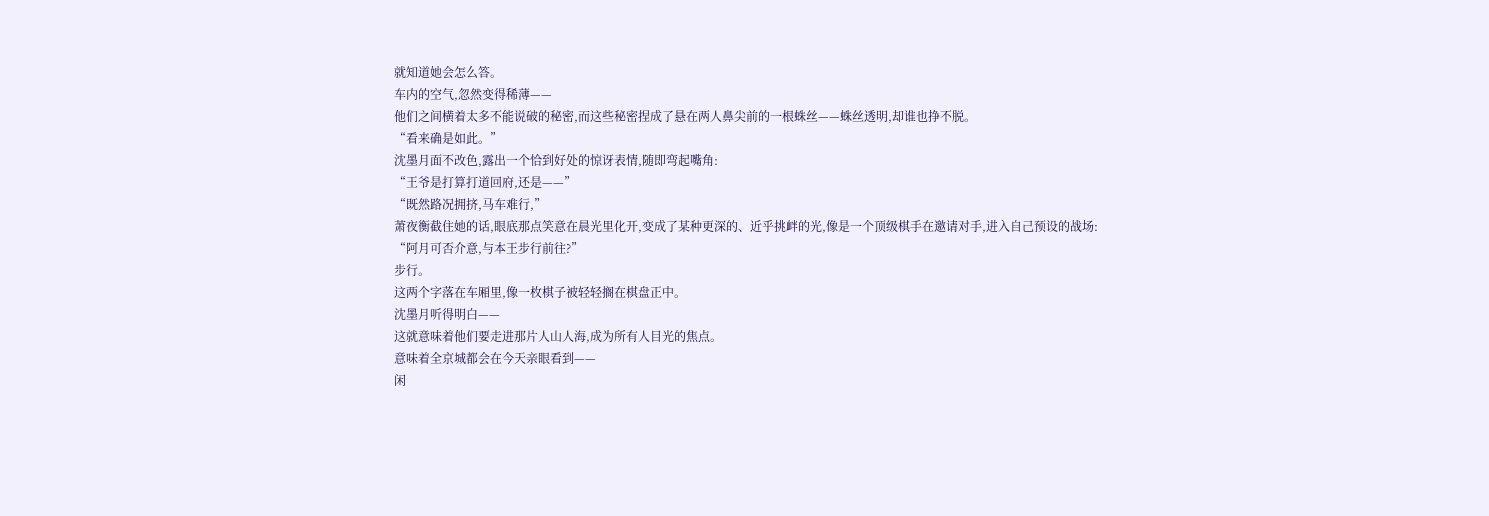就知道她会怎么答。
车内的空气,忽然变得稀薄——
他们之间横着太多不能说破的秘密,而这些秘密捏成了悬在两人鼻尖前的一根蛛丝——蛛丝透明,却谁也挣不脱。
“看来确是如此。”
沈墨月面不改色,露出一个恰到好处的惊讶表情,随即弯起嘴角:
“王爷是打算打道回府,还是——”
“既然路况拥挤,马车难行,”
萧夜衡截住她的话,眼底那点笑意在晨光里化开,变成了某种更深的、近乎挑衅的光,像是一个顶级棋手在邀请对手,进入自己预设的战场:
“阿月可否介意,与本王步行前往?”
步行。
这两个字落在车厢里,像一枚棋子被轻轻搁在棋盘正中。
沈墨月听得明白——
这就意味着他们要走进那片人山人海,成为所有人目光的焦点。
意味着全京城都会在今天亲眼看到——
闲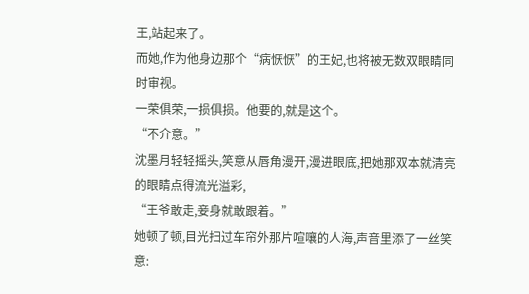王,站起来了。
而她,作为他身边那个“病恹恹”的王妃,也将被无数双眼睛同时审视。
一荣俱荣,一损俱损。他要的,就是这个。
“不介意。”
沈墨月轻轻摇头,笑意从唇角漫开,漫进眼底,把她那双本就清亮的眼睛点得流光溢彩,
“王爷敢走,妾身就敢跟着。”
她顿了顿,目光扫过车帘外那片喧嚷的人海,声音里添了一丝笑意: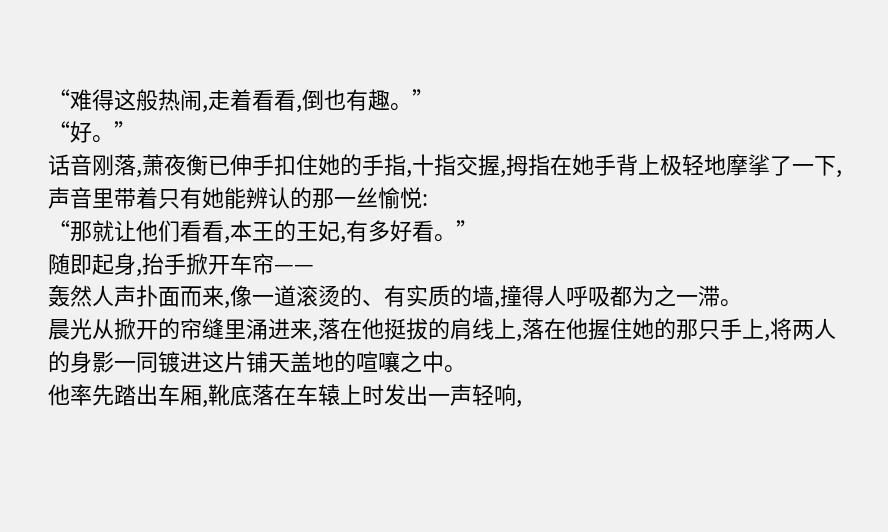“难得这般热闹,走着看看,倒也有趣。”
“好。”
话音刚落,萧夜衡已伸手扣住她的手指,十指交握,拇指在她手背上极轻地摩挲了一下,声音里带着只有她能辨认的那一丝愉悦:
“那就让他们看看,本王的王妃,有多好看。”
随即起身,抬手掀开车帘——
轰然人声扑面而来,像一道滚烫的、有实质的墙,撞得人呼吸都为之一滞。
晨光从掀开的帘缝里涌进来,落在他挺拔的肩线上,落在他握住她的那只手上,将两人的身影一同镀进这片铺天盖地的喧嚷之中。
他率先踏出车厢,靴底落在车辕上时发出一声轻响,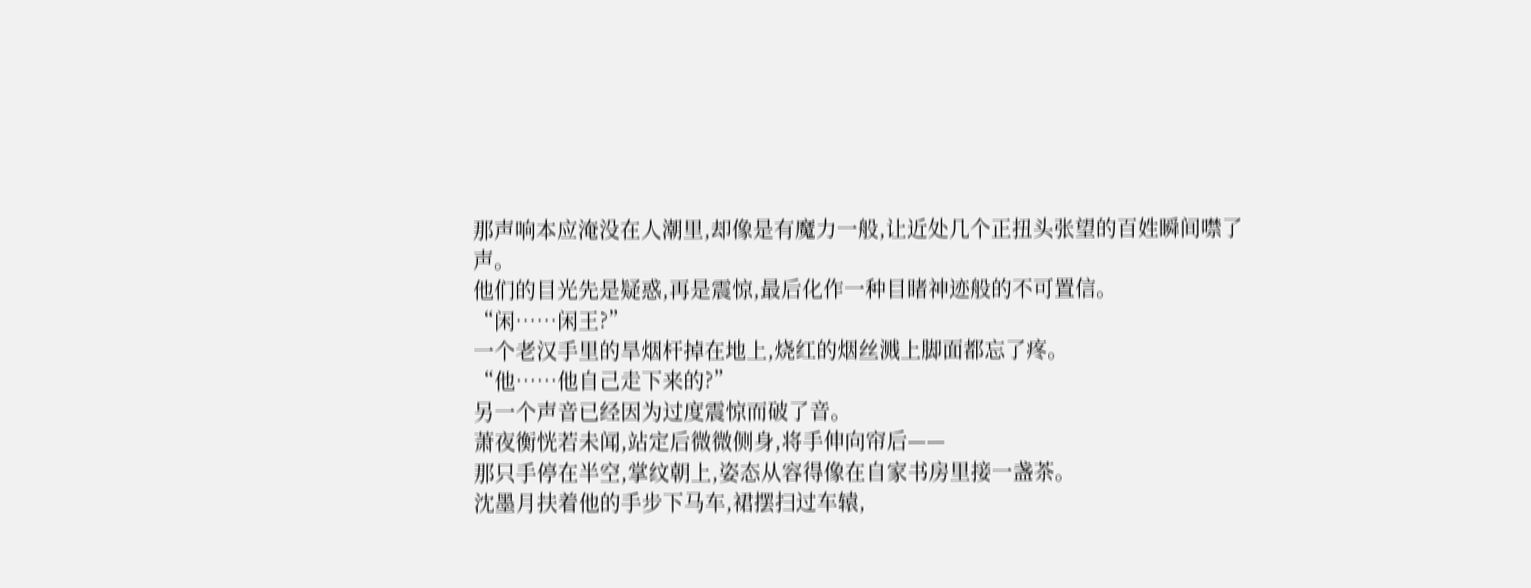那声响本应淹没在人潮里,却像是有魔力一般,让近处几个正扭头张望的百姓瞬间噤了声。
他们的目光先是疑惑,再是震惊,最后化作一种目睹神迹般的不可置信。
“闲……闲王?”
一个老汉手里的旱烟杆掉在地上,烧红的烟丝溅上脚面都忘了疼。
“他……他自己走下来的?”
另一个声音已经因为过度震惊而破了音。
萧夜衡恍若未闻,站定后微微侧身,将手伸向帘后——
那只手停在半空,掌纹朝上,姿态从容得像在自家书房里接一盏茶。
沈墨月扶着他的手步下马车,裙摆扫过车辕,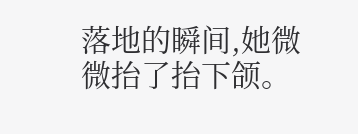落地的瞬间,她微微抬了抬下颌。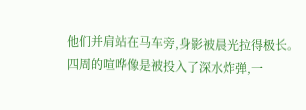他们并肩站在马车旁,身影被晨光拉得极长。
四周的喧哗像是被投入了深水炸弹,一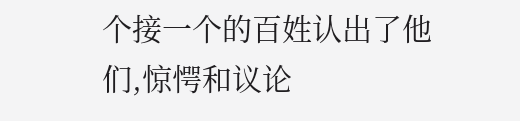个接一个的百姓认出了他们,惊愕和议论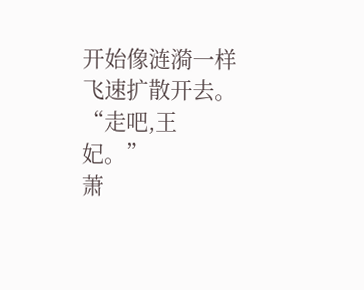开始像涟漪一样飞速扩散开去。
“走吧,王妃。”
萧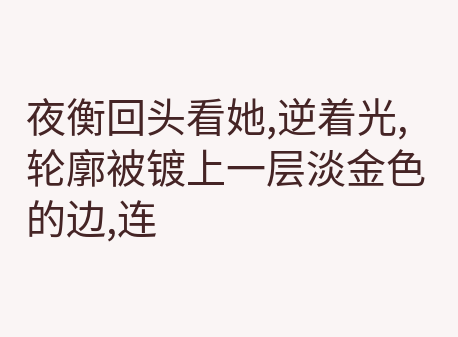夜衡回头看她,逆着光,轮廓被镀上一层淡金色的边,连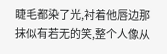睫毛都染了光,衬着他唇边那抹似有若无的笑,整个人像从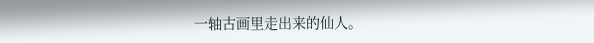一轴古画里走出来的仙人。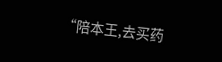“陪本王,去买药